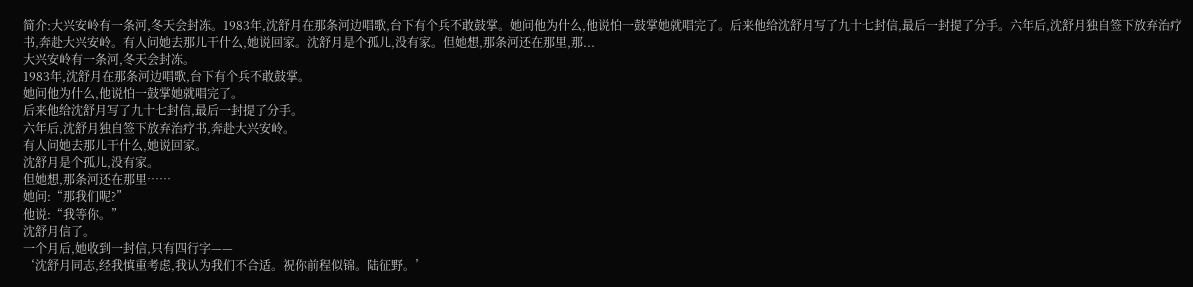简介:大兴安岭有一条河,冬天会封冻。1983年,沈舒月在那条河边唱歌,台下有个兵不敢鼓掌。她问他为什么,他说怕一鼓掌她就唱完了。后来他给沈舒月写了九十七封信,最后一封提了分手。六年后,沈舒月独自签下放弃治疗书,奔赴大兴安岭。有人问她去那儿干什么,她说回家。沈舒月是个孤儿,没有家。但她想,那条河还在那里,那...
大兴安岭有一条河,冬天会封冻。
1983年,沈舒月在那条河边唱歌,台下有个兵不敢鼓掌。
她问他为什么,他说怕一鼓掌她就唱完了。
后来他给沈舒月写了九十七封信,最后一封提了分手。
六年后,沈舒月独自签下放弃治疗书,奔赴大兴安岭。
有人问她去那儿干什么,她说回家。
沈舒月是个孤儿,没有家。
但她想,那条河还在那里……
她问:“那我们呢?”
他说:“我等你。”
沈舒月信了。
一个月后,她收到一封信,只有四行字——
‘沈舒月同志,经我慎重考虑,我认为我们不合适。祝你前程似锦。陆征野。’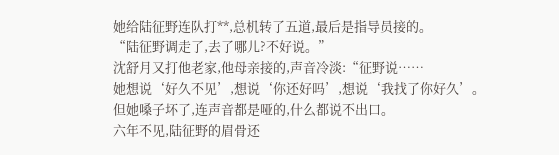她给陆征野连队打**,总机转了五道,最后是指导员接的。
“陆征野调走了,去了哪儿?不好说。”
沈舒月又打他老家,他母亲接的,声音冷淡:“征野说……
她想说‘好久不见’,想说‘你还好吗’,想说‘我找了你好久’。
但她嗓子坏了,连声音都是哑的,什么都说不出口。
六年不见,陆征野的眉骨还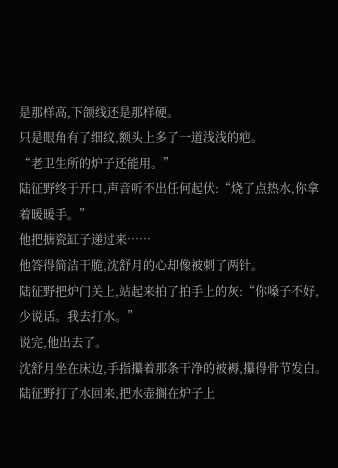是那样高,下颌线还是那样硬。
只是眼角有了细纹,额头上多了一道浅浅的疤。
“老卫生所的炉子还能用。”
陆征野终于开口,声音听不出任何起伏:“烧了点热水,你拿着暖暖手。”
他把搪瓷缸子递过来……
他答得简洁干脆,沈舒月的心却像被刺了两针。
陆征野把炉门关上,站起来拍了拍手上的灰:“你嗓子不好,少说话。我去打水。”
说完,他出去了。
沈舒月坐在床边,手指攥着那条干净的被褥,攥得骨节发白。
陆征野打了水回来,把水壶搁在炉子上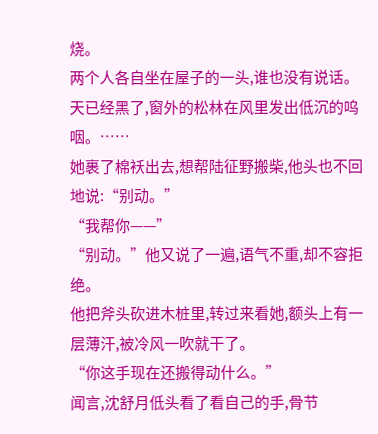烧。
两个人各自坐在屋子的一头,谁也没有说话。
天已经黑了,窗外的松林在风里发出低沉的呜咽。……
她裹了棉袄出去,想帮陆征野搬柴,他头也不回地说:“别动。”
“我帮你——”
“别动。”他又说了一遍,语气不重,却不容拒绝。
他把斧头砍进木桩里,转过来看她,额头上有一层薄汗,被冷风一吹就干了。
“你这手现在还搬得动什么。”
闻言,沈舒月低头看了看自己的手,骨节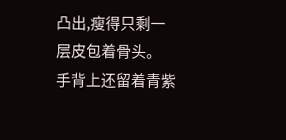凸出,瘦得只剩一层皮包着骨头。
手背上还留着青紫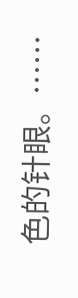色的针眼。……